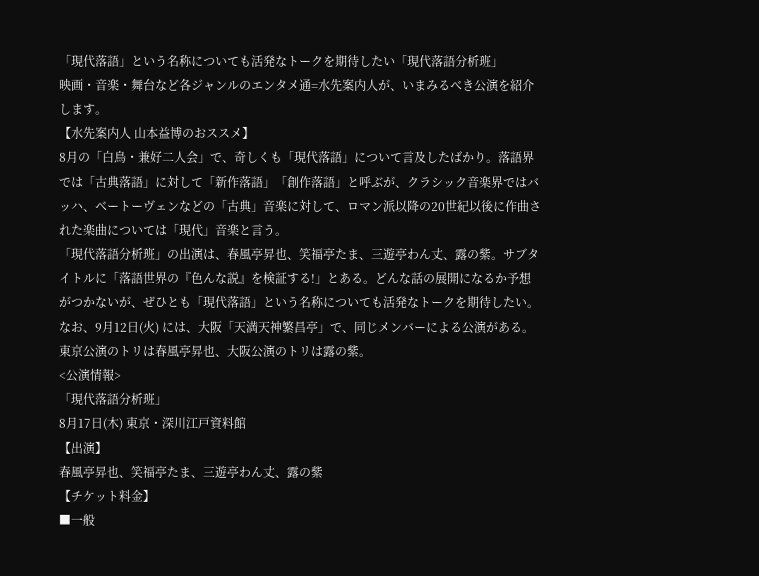「現代落語」という名称についても活発なトークを期待したい「現代落語分析班」
映画・音楽・舞台など各ジャンルのエンタメ通=水先案内人が、いまみるべき公演を紹介します。
【水先案内人 山本益博のおススメ】
8月の「白鳥・兼好二人会」で、奇しくも「現代落語」について言及したばかり。落語界では「古典落語」に対して「新作落語」「創作落語」と呼ぶが、クラシック音楽界ではバッハ、ベートーヴェンなどの「古典」音楽に対して、ロマン派以降の20世紀以後に作曲された楽曲については「現代」音楽と言う。
「現代落語分析班」の出演は、春風亭昇也、笑福亭たま、三遊亭わん丈、露の紫。サブタイトルに「落語世界の『色んな説』を検証する!」とある。どんな話の展開になるか予想がつかないが、ぜひとも「現代落語」という名称についても活発なトークを期待したい。
なお、9月12日(火) には、大阪「天満天神繁昌亭」で、同じメンバーによる公演がある。東京公演のトリは春風亭昇也、大阪公演のトリは露の紫。
<公演情報>
「現代落語分析班」
8月17日(木) 東京・深川江戸資料館
【出演】
春風亭昇也、笑福亭たま、三遊亭わん丈、露の紫
【チケット料金】
■一般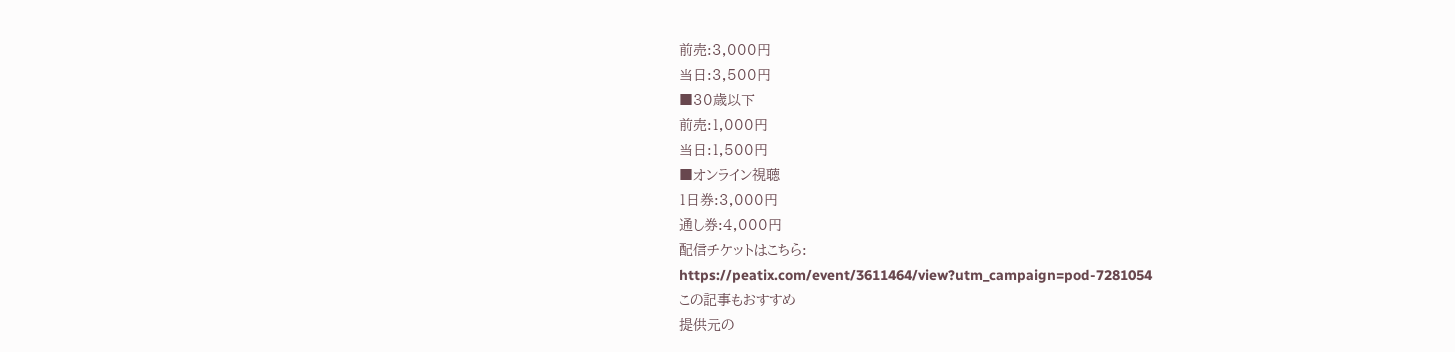前売:3,000円
当日:3,500円
■30歳以下
前売:1,000円
当日:1,500円
■オンライン視聴
1日券:3,000円
通し券:4,000円
配信チケットはこちら:
https://peatix.com/event/3611464/view?utm_campaign=pod-7281054
この記事もおすすめ
提供元の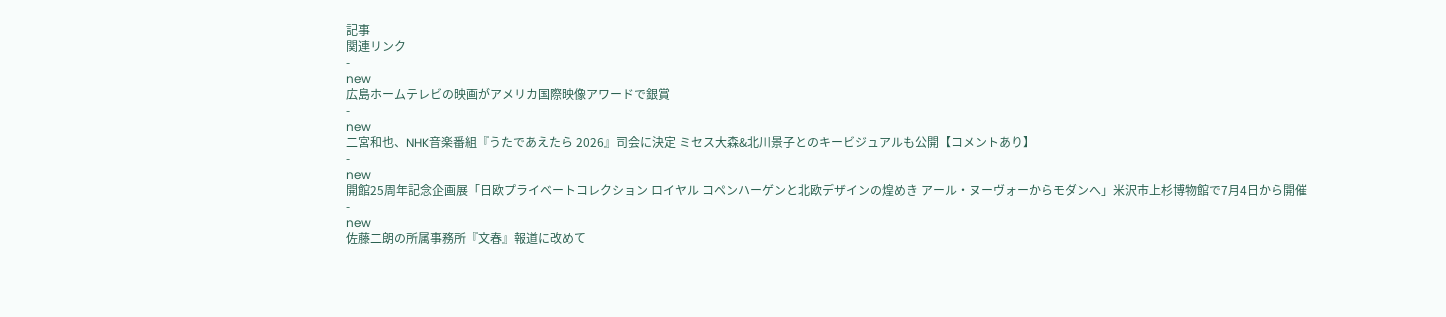記事
関連リンク
-
new
広島ホームテレビの映画がアメリカ国際映像アワードで銀賞
-
new
二宮和也、NHK音楽番組『うたであえたら 2026』司会に決定 ミセス大森&北川景子とのキービジュアルも公開【コメントあり】
-
new
開館25周年記念企画展「日欧プライベートコレクション ロイヤル コペンハーゲンと北欧デザインの煌めき アール・ヌーヴォーからモダンへ」米沢市上杉博物館で7月4日から開催
-
new
佐藤二朗の所属事務所『文春』報道に改めて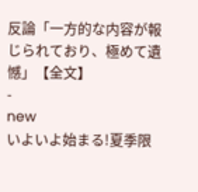反論「一方的な内容が報じられており、極めて遺憾」【全文】
-
new
いよいよ始まる!夏季限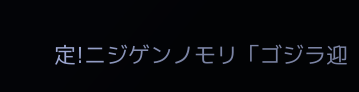定!ニジゲンノモリ「ゴジラ迎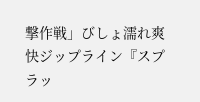撃作戦」びしょ濡れ爽快ジップライン『スプラッ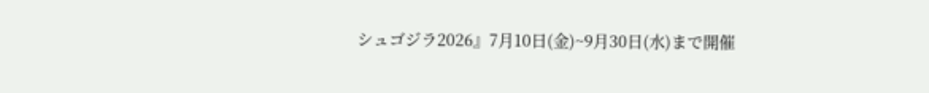シュゴジラ2026』7月10日(金)~9月30日(水)まで開催